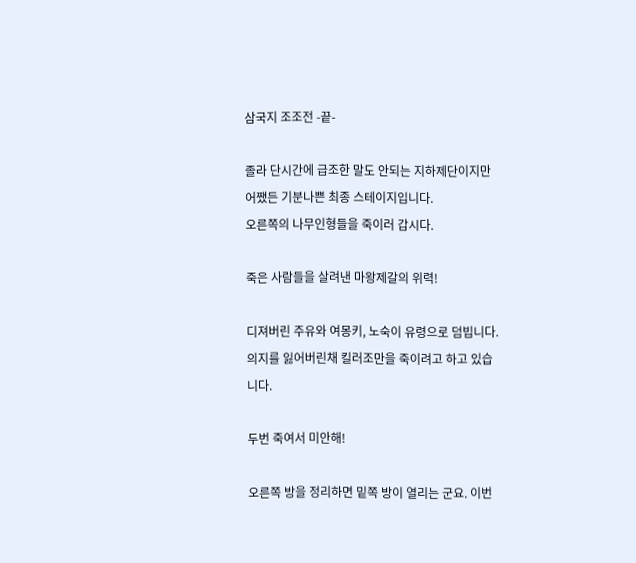삼국지 조조전 -끝-

졸라 단시간에 급조한 말도 안되는 지하제단이지만 어쨌든 기분나쁜 최종 스테이지입니다.
오른쪽의 나무인형들을 죽이러 갑시다.

죽은 사람들을 살려낸 마왕제갈의 위력!

디져버린 주유와 여몽키, 노숙이 유령으로 덤빕니다.
의지를 잃어버린채 킬러조만을 죽이려고 하고 있습니다.

두번 죽여서 미안해!

오른쪽 방을 정리하면 밑쪽 방이 열리는 군요. 이번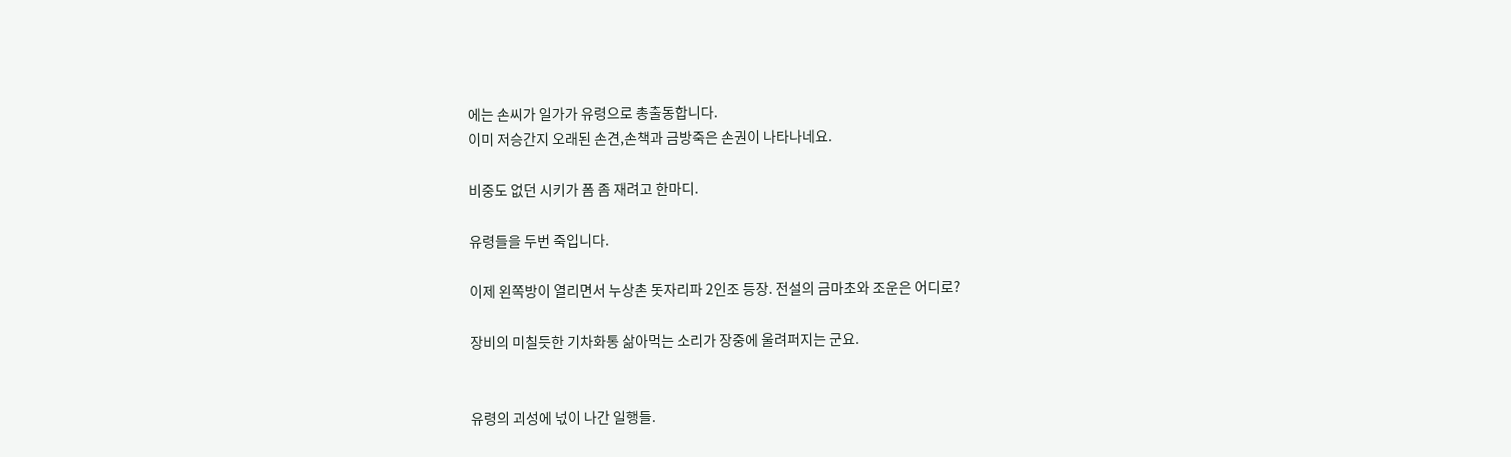에는 손씨가 일가가 유령으로 총출동합니다.
이미 저승간지 오래된 손견,손책과 금방죽은 손권이 나타나네요.

비중도 없던 시키가 폼 좀 재려고 한마디.

유령들을 두번 죽입니다.

이제 왼쪽방이 열리면서 누상촌 돗자리파 2인조 등장. 전설의 금마초와 조운은 어디로?

장비의 미칠듯한 기차화통 삶아먹는 소리가 장중에 울려퍼지는 군요.


유령의 괴성에 넋이 나간 일행들.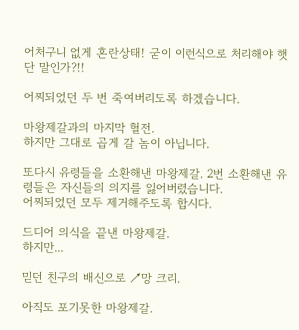어처구니 없게 혼란상태! 굳이 이런식으로 처리해야 햇단 말인가?!!

어찌되었던 두 번 죽여버리도록 하겠습니다.

마왕제갈과의 마지막 혈전.
하지만 그대로 곱게 갈 놈이 아닙니다.

또다시 유령들을 소환해낸 마왕제갈. 2번 소환해낸 유령들은 자신들의 의지를 잃어버렸습니다.
어찌되었던 모두 제거해주도록 합시다.

드디어 의식을 끝낸 마왕제갈.
하지만...

믿던 친구의 배신으로 ↗망 크리.

아직도 포기못한 마왕제갈.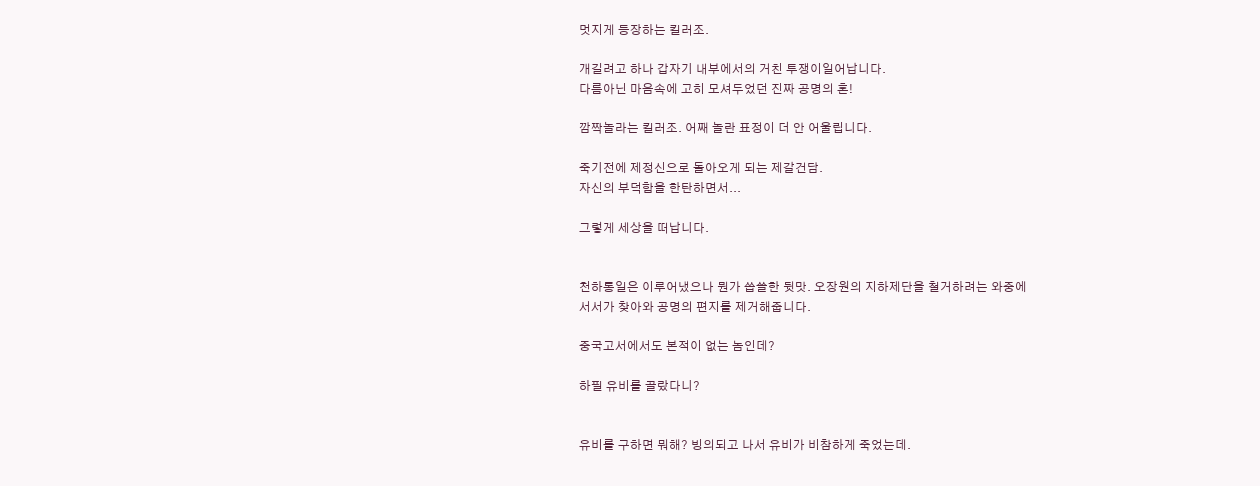멋지게 등장하는 킬러조.

개길려고 하나 갑자기 내부에서의 거친 투쟁이일어납니다.
다름아닌 마음속에 고히 모셔두었던 진짜 공명의 혼!

깜짝놀라는 킬러조. 어째 놀란 표정이 더 안 어울립니다.

죽기전에 제정신으로 돌아오게 되는 제갈건담.
자신의 부덕함을 한탄하면서...

그렇게 세상을 떠납니다.


천하통일은 이루어냈으나 뭔가 씁쓸한 뒷맛. 오장원의 지하제단을 철거하려는 와중에
서서가 찾아와 공명의 편지를 제거해줍니다.

중국고서에서도 본적이 없는 놈인데?

하필 유비를 골랐다니?


유비를 구하면 뭐해? 빙의되고 나서 유비가 비참하게 죽었는데.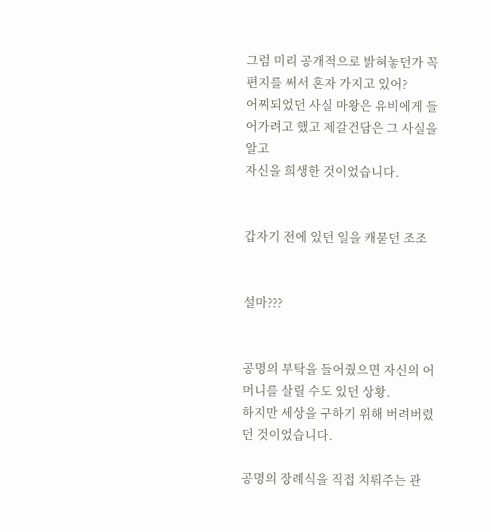그럼 미리 공개적으로 밝혀놓던가 꼭 편지를 써서 혼자 가지고 있어?
어찌되었던 사실 마왕은 유비에게 들어가려고 했고 제갈건담은 그 사실을 알고
자신을 희생한 것이었습니다.


갑자기 전에 있던 일을 캐묻던 조조


설마???


공명의 부탁을 들어줬으면 자신의 어머니를 살릴 수도 있던 상황.
하지만 세상을 구하기 위해 버려버렸던 것이었습니다.

공명의 장례식을 직접 치뤄주는 관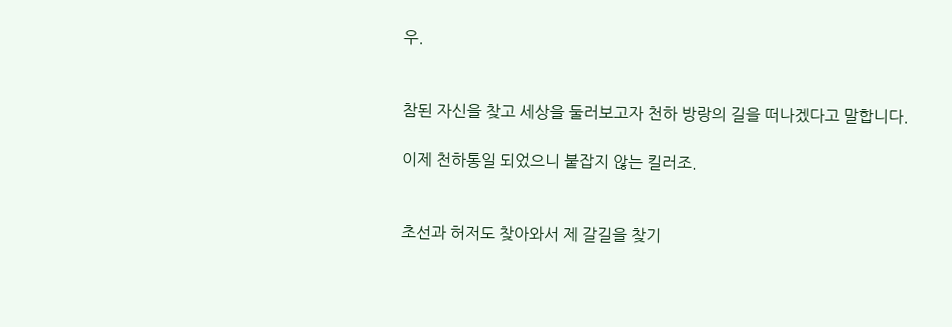우.


참된 자신을 찾고 세상을 둘러보고자 천하 방랑의 길을 떠나겠다고 말합니다.

이제 천하통일 되었으니 붙잡지 않는 킬러조.


초선과 허저도 찾아와서 제 갈길을 찾기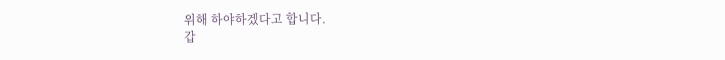위해 하야하겠다고 합니다.
갑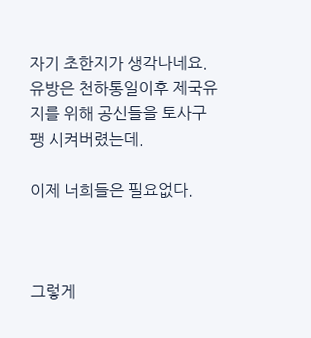자기 초한지가 생각나네요. 유방은 천하통일이후 제국유지를 위해 공신들을 토사구팽 시켜버렸는데.

이제 너희들은 필요없다.



그렇게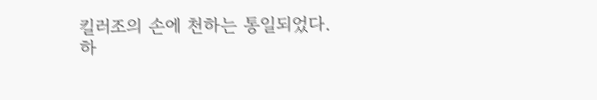킬러조의 손에 천하는 통일되었다.
하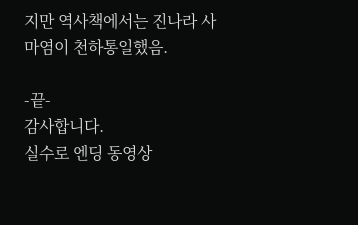지만 역사책에서는 진나라 사마염이 천하통일했음.

-끝-
감사합니다.
실수로 엔딩 동영상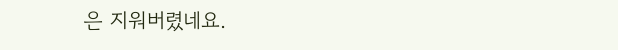은 지워버렸네요.